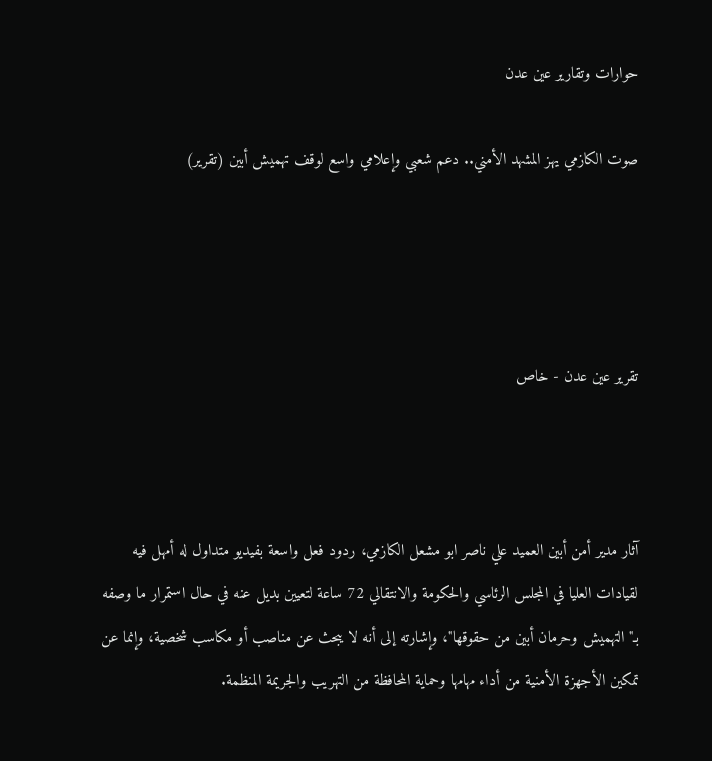حوارات وتقارير عين عدن

صوت الكازمي يهز المشهد الأمني.. دعم شعبي وإعلامي واسع لوقف تهميش أبين (تقرير)




تقرير عين عدن - خاص



آثار مدير أمن أبين العميد علي ناصر ابو مشعل الكازمي، ردود فعل واسعة بفيديو متداول له أمهل فيه لقيادات العليا في المجلس الرئاسي والحكومة والانتقالي 72 ساعة لتعيين بديل عنه في حال استمرار ما وصفه بـ"التهميش وحرمان أبين من حقوقها"، وإشارته إلى أنه لا يبحث عن مناصب أو مكاسب شخصية، وإنما عن تمكين الأجهزة الأمنية من أداء مهامها وحماية المحافظة من التهريب والجريمة المنظمة.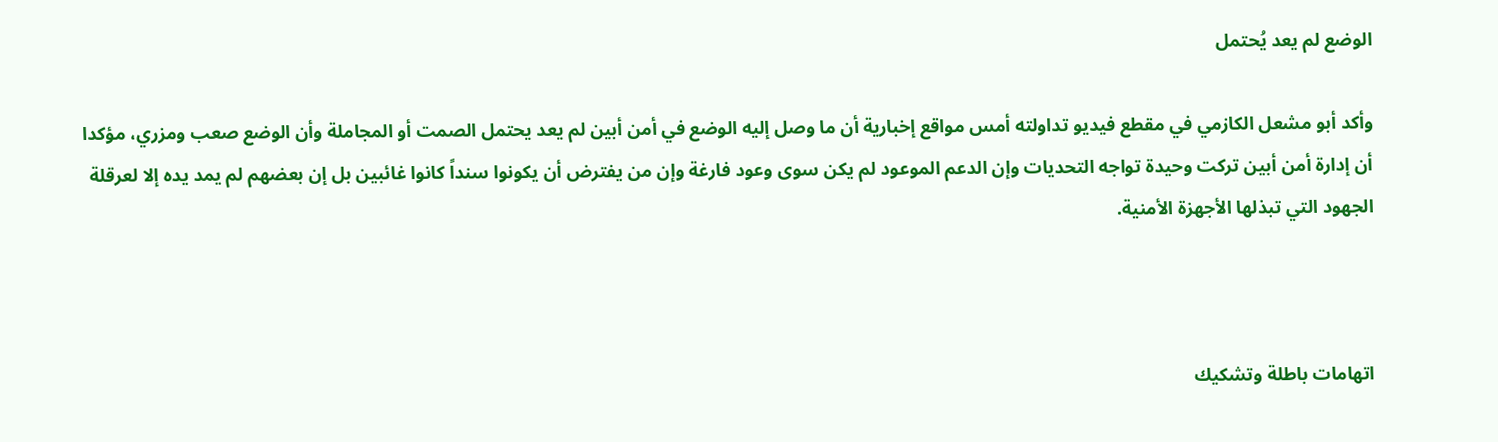الوضع لم يعد يُحتمل

وأكد أبو مشعل الكازمي في مقطع فيديو تداولته أمس مواقع إخبارية أن ما وصل إليه الوضع في أمن أبين لم يعد يحتمل الصمت أو المجاملة وأن الوضع صعب ومزري، مؤكدا أن إدارة أمن أبين تركت وحيدة تواجه التحديات وإن الدعم الموعود لم يكن سوى وعود فارغة وإن من يفترض أن يكونوا سنداً كانوا غائبين بل إن بعضهم لم يمد يده إلا لعرقلة الجهود التي تبذلها الأجهزة الأمنية.



اتهامات باطلة وتشكيك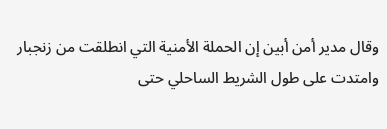وقال مدير أمن أبين إن الحملة الأمنية التي انطلقت من زنجبار وامتدت على طول الشريط الساحلي حتى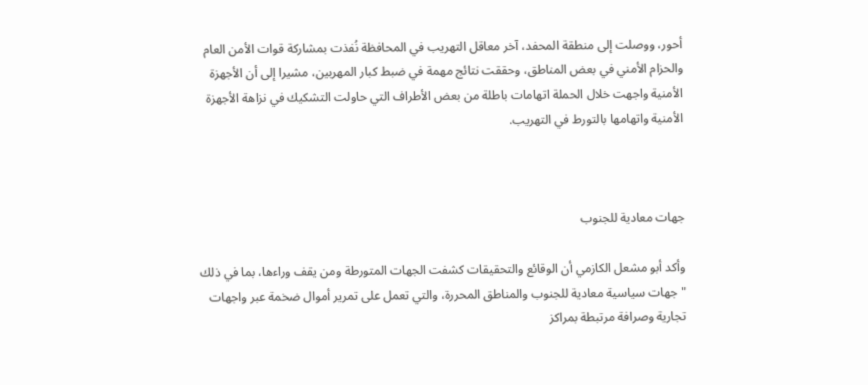أحور، ووصلت إلى منطقة المحفد، آخر معاقل التهريب في المحافظة نُفذت بمشاركة قوات الأمن العام والحزام الأمني في بعض المناطق، وحققت نتائج مهمة في ضبط كبار المهربين، مشيرا إلى أن الأجهزة الأمنية واجهت خلال الحملة اتهامات باطلة من بعض الأطراف التي حاولت التشكيك في نزاهة الأجهزة الأمنية واتهامها بالتورط في التهريب.



جهات معادية للجنوب

وأكد أبو مشعل الكازمي أن الوقائع والتحقيقات كشفت الجهات المتورطة ومن يقف وراءها، بما في ذلك "جهات سياسية معادية للجنوب والمناطق المحررة، والتي تعمل على تمرير أموال ضخمة عبر واجهات تجارية وصرافة مرتبطة بمراكز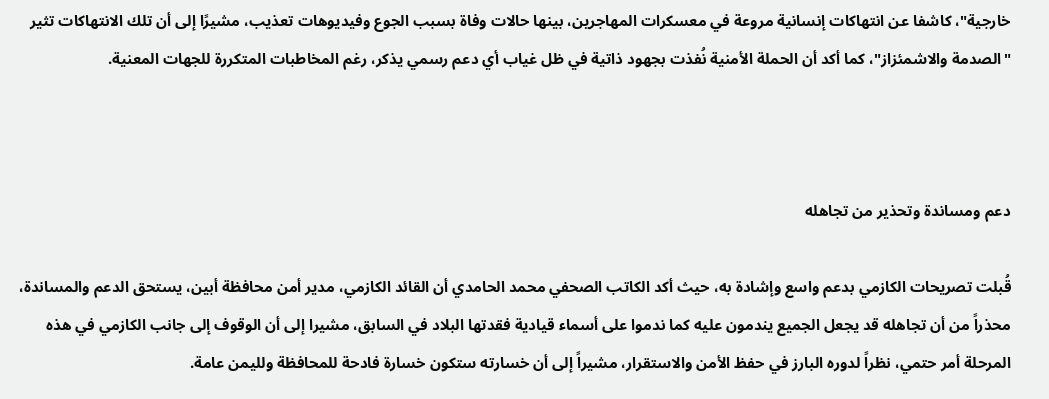خارجية"، كاشفا عن انتهاكات إنسانية مروعة في معسكرات المهاجرين، بينها حالات وفاة بسبب الجوع وفيديوهات تعذيب، مشيرًا إلى أن تلك الانتهاكات تثير "الصدمة والاشمئزاز"، كما أكد أن الحملة الأمنية نُفذت بجهود ذاتية في ظل غياب أي دعم رسمي يذكر، رغم المخاطبات المتكررة للجهات المعنية.



دعم ومساندة وتحذير من تجاهله

قُبلت تصريحات الكازمي بدعم واسع وإشادة به، حيث أكد الكاتب الصحفي محمد الحامدي أن القائد الكازمي، مدير أمن محافظة أبين، يستحق الدعم والمساندة، محذراً من أن تجاهله قد يجعل الجميع يندمون عليه كما ندموا على أسماء قيادية فقدتها البلاد في السابق، مشيرا إلى أن الوقوف إلى جانب الكازمي في هذه المرحلة أمر حتمي، نظراً لدوره البارز في حفظ الأمن والاستقرار، مشيراً إلى أن خسارته ستكون خسارة فادحة للمحافظة ولليمن عامة.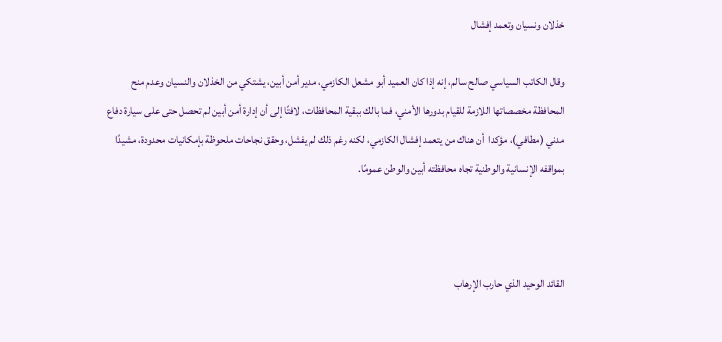خذلان ونسيان وتعمد إفشال

وقال الكاتب السياسي صالح سالم، إنه إذا كان العميد أبو مشعل الكازمي، مدير أمن أبين، يشتكي من الخذلان والنسيان وعدم منح المحافظة مخصصاتها اللازمة للقيام بدورها الأمني، فما بالك ببقية المحافظات، لافتًا إلى أن إدارة أمن أبين لم تحصل حتى على سيارة دفاع مدني (مطافي)، مؤكدا  أن هناك من يتعمد إفشال الكازمي، لكنه رغم ذلك لم يفشل، وحقق نجاحات ملحوظة بإمكانيات محدودة، مشيدًا بمواقفه الإنسانية والوطنية تجاه محافظته أبين والوطن عمومًا.



القائد الوحيد الذي حارب الإرهاب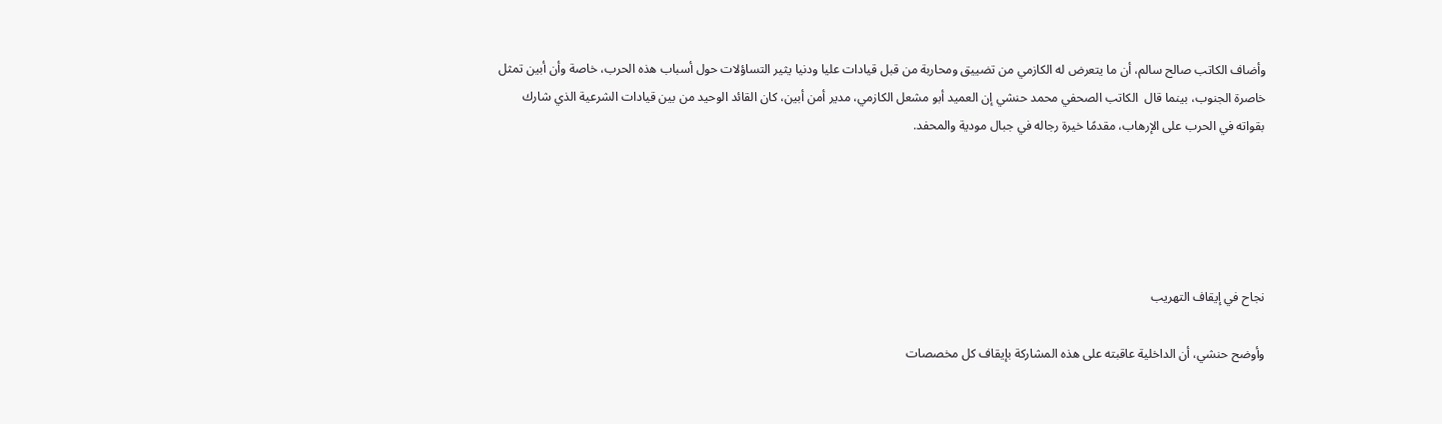وأضاف الكاتب صالح سالم، أن ما يتعرض له الكازمي من تضييق ومحاربة من قبل قيادات عليا ودنيا يثير التساؤلات حول أسباب هذه الحرب، خاصة وأن أبين تمثل خاصرة الجنوب، بينما قال  الكاتب الصحفي محمد حنشي إن العميد أبو مشعل الكازمي، مدير أمن أبين، كان القائد الوحيد من بين قيادات الشرعية الذي شارك بقواته في الحرب على الإرهاب، مقدمًا خيرة رجاله في جبال مودية والمحفد.





نجاح في إيقاف التهريب

وأوضح حنشي، أن الداخلية عاقبته على هذه المشاركة بإيقاف كل مخصصات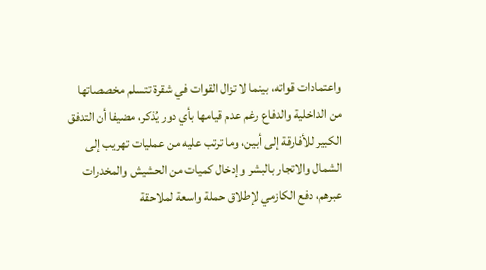واعتمادات قواته، بينما لا تزال القوات في شقرة تتسلم مخصصاتها من الداخلية والدفاع رغم عدم قيامها بأي دور يُذكر، مضيفا أن التدفق الكبير للأفارقة إلى أبين، وما ترتب عليه من عمليات تهريب إلى الشمال والاتجار بالبشر وإدخال كميات من الحشيش والمخدرات عبرهم، دفع الكازمي لإطلاق حملة واسعة لملاحقة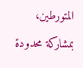المتورطين، بمشاركة محدودة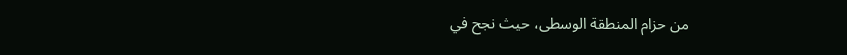من حزام المنطقة الوسطى، حيث نجح في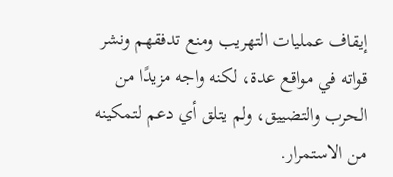إيقاف عمليات التهريب ومنع تدفقهم ونشر قواته في مواقع عدة، لكنه واجه مزيدًا من الحرب والتضييق، ولم يتلق أي دعم لتمكينه من الاستمرار.